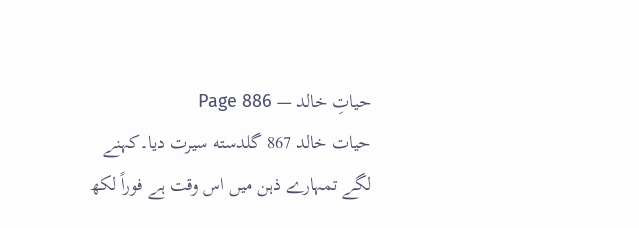حیاتِ خالد — Page 886
حیات خالد 867 گلدسته سیرت دیا۔کہنے لگے تمہارے ذہن میں اس وقت ہے فوراً لکھ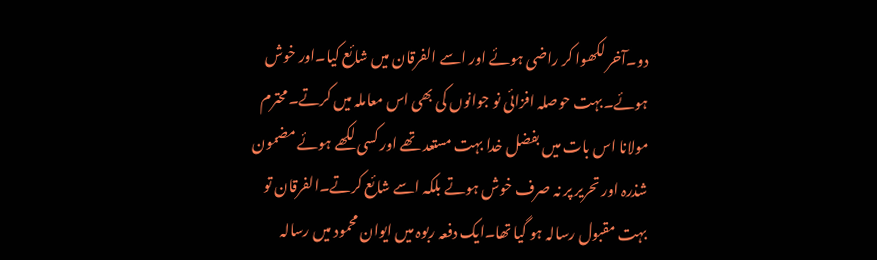دو۔آخر لکھوا کر راضی ہوئے اور اسے الفرقان میں شائع کیا۔اور خوش ہوئے۔بہت حوصلہ افزائی نو جوانوں کی بھی اس معاملہ میں کرتے۔محترم مولانا اس بات میں بفضل خدا بہت مستعد تھے اور کسی لکھے ہوئے مضمون شذرہ اور تحریر پر نہ صرف خوش ہوتے بلکہ اسے شائع کرتے۔الفرقان تو بہت مقبول رسالہ ہو گیا تھا۔ایک دفعہ ربوہ میں ایوان محمود میں رسالہ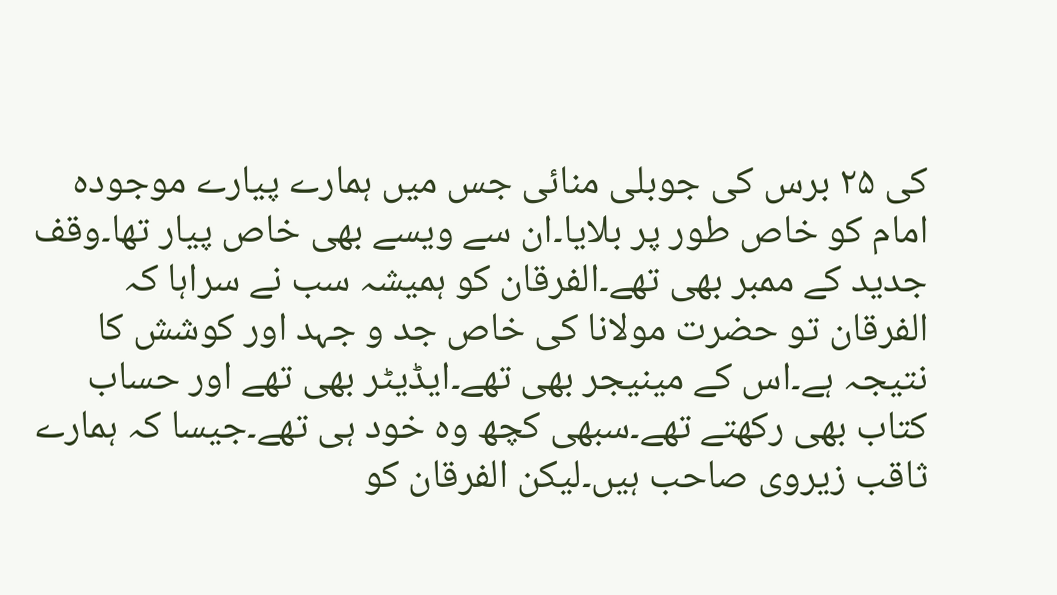کی ۲۵ برس کی جوبلی منائی جس میں ہمارے پیارے موجودہ امام کو خاص طور پر بلایا۔ان سے ویسے بھی خاص پیار تھا۔وقف جدید کے ممبر بھی تھے۔الفرقان کو ہمیشہ سب نے سراہا کہ الفرقان تو حضرت مولانا کی خاص جد و جہد اور کوشش کا نتیجہ ہے۔اس کے مینیجر بھی تھے۔ایڈیٹر بھی تھے اور حساب کتاب بھی رکھتے تھے۔سبھی کچھ وہ خود ہی تھے۔جیسا کہ ہمارے ثاقب زیروی صاحب ہیں۔لیکن الفرقان کو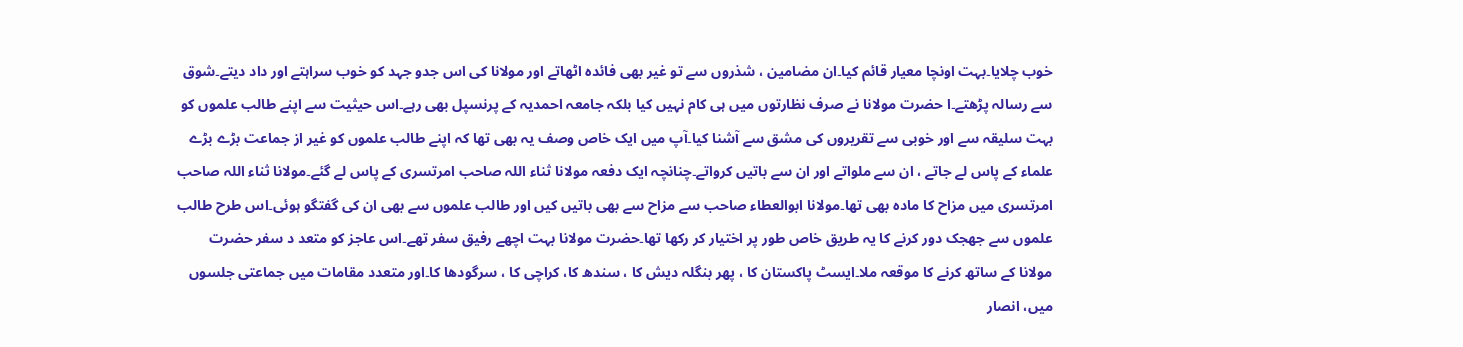خوب چلایا۔بہت اونچا معیار قائم کیا۔ان مضامین ، شذروں سے تو غیر بھی فائدہ اٹھاتے اور مولانا کی اس جدو جہد کو خوب سراہتے اور داد دیتے۔شوق سے رسالہ پڑھتے۔ا حضرت مولانا نے صرف نظارتوں میں ہی کام نہیں کیا بلکہ جامعہ احمدیہ کے پرنسپل بھی رہے۔اس حیثیت سے اپنے طالب علموں کو بہت سلیقہ سے اور خوبی سے تقریروں کی مشق سے آشنا کیا۔آپ میں ایک خاص وصف یہ بھی تھا کہ اپنے طالب علموں کو غیر از جماعت بڑے بڑے علماء کے پاس لے جاتے ، ان سے ملواتے اور ان سے باتیں کرواتے۔چنانچہ ایک دفعہ مولانا ثناء اللہ صاحب امرتسری کے پاس لے گئے۔مولانا ثناء اللہ صاحب امرتسری میں مزاح کا مادہ بھی تھا۔مولانا ابوالعطاء صاحب سے مزاح سے بھی باتیں کیں اور طالب علموں سے بھی ان کی گفتگو ہوئی۔اس طرح طالب علموں سے جھجک دور کرنے کا یہ طریق خاص طور پر اختیار کر رکھا تھا۔حضرت مولانا بہت اچھے رفیق سفر تھے۔اس عاجز کو متعد د سفر حضرت مولانا کے ساتھ کرنے کا موقعہ ملا۔ایسٹ پاکستان کا ، پھر بنگلہ دیش کا ، سندھ کا، کراچی کا ، سرگودھا کا۔اور متعدد مقامات میں جماعتی جلسوں میں، انصار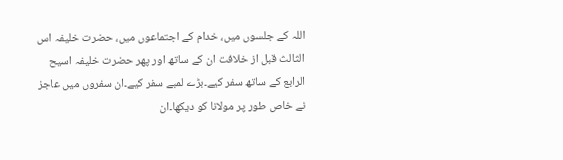اللہ کے جلسوں میں، خدام کے اجتماعوں میں، حضرت خلیفہ اس الثالث قبل از خلافت ان کے ساتھ اور پھر حضرت خلیفہ اسیح الرابع کے ساتھ سفر کیے۔بڑے لمبے سفر کیے۔ان سفروں میں عاجز نے خاص طور پر مولانا کو دیکھا۔ان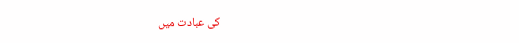کی عبادت میں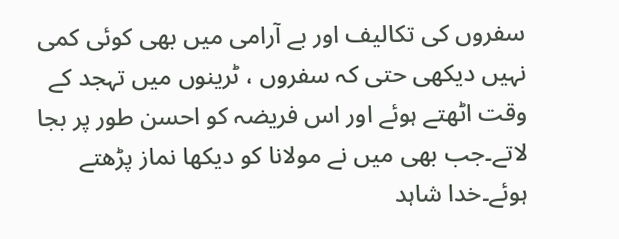سفروں کی تکالیف اور بے آرامی میں بھی کوئی کمی نہیں دیکھی حتی کہ سفروں ، ٹرینوں میں تہجد کے وقت اٹھتے ہوئے اور اس فریضہ کو احسن طور پر بجا لاتے۔جب بھی میں نے مولانا کو دیکھا نماز پڑھتے ہوئے۔خدا شاہد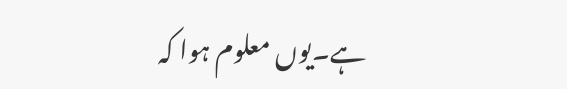ہے۔یوں معلوم ہوا کہ